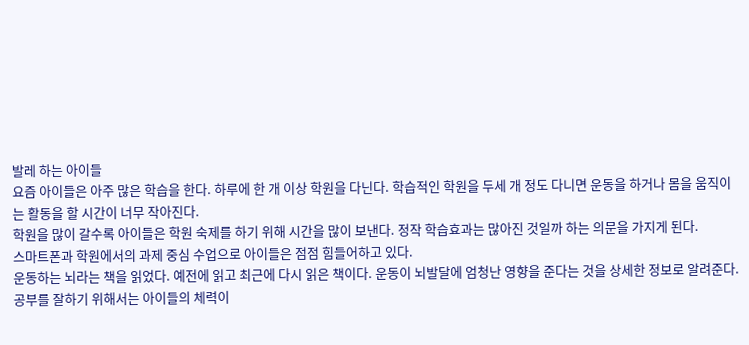발레 하는 아이들
요즘 아이들은 아주 많은 학습을 한다. 하루에 한 개 이상 학원을 다닌다. 학습적인 학원을 두세 개 정도 다니면 운동을 하거나 몸을 움직이는 활동을 할 시간이 너무 작아진다.
학원을 많이 갈수록 아이들은 학원 숙제를 하기 위해 시간을 많이 보낸다. 정작 학습효과는 많아진 것일까 하는 의문을 가지게 된다.
스마트폰과 학원에서의 과제 중심 수업으로 아이들은 점점 힘들어하고 있다.
운동하는 뇌라는 책을 읽었다. 예전에 읽고 최근에 다시 읽은 책이다. 운동이 뇌발달에 엄청난 영향을 준다는 것을 상세한 정보로 알려준다.
공부를 잘하기 위해서는 아이들의 체력이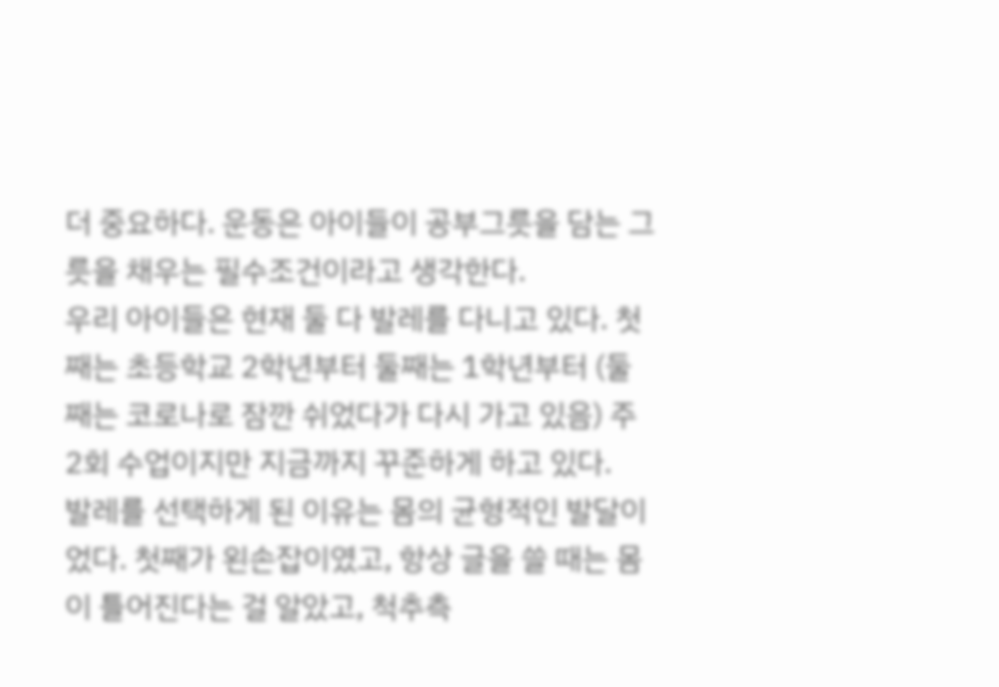더 중요하다. 운동은 아이들이 공부그릇을 담는 그릇을 채우는 필수조건이라고 생각한다.
우리 아이들은 현재 둘 다 발레를 다니고 있다. 첫째는 초등학교 2학년부터 둘째는 1학년부터 (둘째는 코로나로 잠깐 쉬었다가 다시 가고 있음) 주 2회 수업이지만 지금까지 꾸준하게 하고 있다.
발레를 선택하게 된 이유는 몸의 균형적인 발달이었다. 첫째가 왼손잡이였고, 항상 글을 쓸 때는 몸이 틀어진다는 걸 알았고, 척추측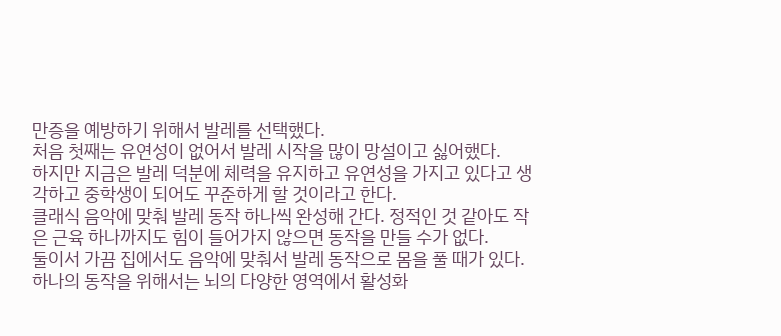만증을 예방하기 위해서 발레를 선택했다.
처음 첫째는 유연성이 없어서 발레 시작을 많이 망설이고 싫어했다.
하지만 지금은 발레 덕분에 체력을 유지하고 유연성을 가지고 있다고 생각하고 중학생이 되어도 꾸준하게 할 것이라고 한다.
클래식 음악에 맞춰 발레 동작 하나씩 완성해 간다. 정적인 것 같아도 작은 근육 하나까지도 힘이 들어가지 않으면 동작을 만들 수가 없다.
둘이서 가끔 집에서도 음악에 맞춰서 발레 동작으로 몸을 풀 때가 있다.
하나의 동작을 위해서는 뇌의 다양한 영역에서 활성화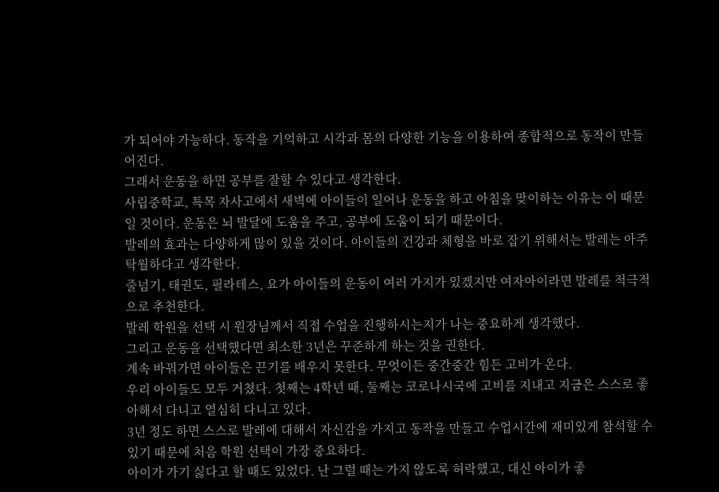가 되어야 가능하다. 동작을 기억하고 시각과 몸의 다양한 기능을 이용하여 종합적으로 동작이 만들어진다.
그래서 운동을 하면 공부를 잘할 수 있다고 생각한다.
사립중학교, 특목 자사고에서 새벽에 아이들이 일어나 운동을 하고 아침을 맞이하는 이유는 이 때문일 것이다. 운동은 뇌 발달에 도움을 주고, 공부에 도움이 되기 때문이다.
발레의 효과는 다양하게 많이 있을 것이다. 아이들의 건강과 체형을 바로 잡기 위해서는 발레는 아주 탁월하다고 생각한다.
줄넘기, 태권도, 필라테스, 요가 아이들의 운동이 여러 가지가 있겠지만 여자아이라면 발레를 적극적으로 추천한다.
발레 학원을 선택 시 원장님께서 직접 수업을 진행하시는지가 나는 중요하게 생각했다.
그리고 운동을 선택했다면 최소한 3년은 꾸준하게 하는 것을 권한다.
계속 바꿔가면 아이들은 끈기를 배우지 못한다. 무엇이든 중간중간 힘든 고비가 온다.
우리 아이들도 모두 거쳤다. 첫째는 4학년 때, 둘째는 코로나시국에 고비를 지내고 지금은 스스로 좋아해서 다니고 열심히 다니고 있다.
3년 정도 하면 스스로 발레에 대해서 자신감을 가지고 동작을 만들고 수업시간에 재미있게 참석할 수 있기 때문에 처음 학원 선택이 가장 중요하다.
아이가 가기 싫다고 할 때도 있었다. 난 그럴 때는 가지 않도록 허락했고, 대신 아이가 좋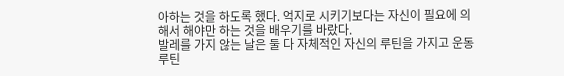아하는 것을 하도록 했다. 억지로 시키기보다는 자신이 필요에 의해서 해야만 하는 것을 배우기를 바랐다.
발레를 가지 않는 날은 둘 다 자체적인 자신의 루틴을 가지고 운동루틴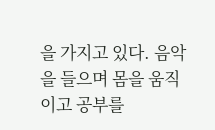을 가지고 있다. 음악을 들으며 몸을 움직이고 공부를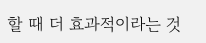할 때 더 효과적이라는 것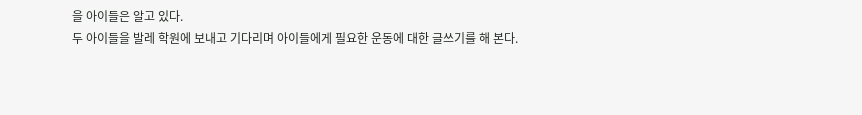을 아이들은 알고 있다.
두 아이들을 발레 학원에 보내고 기다리며 아이들에게 필요한 운동에 대한 글쓰기를 해 본다.